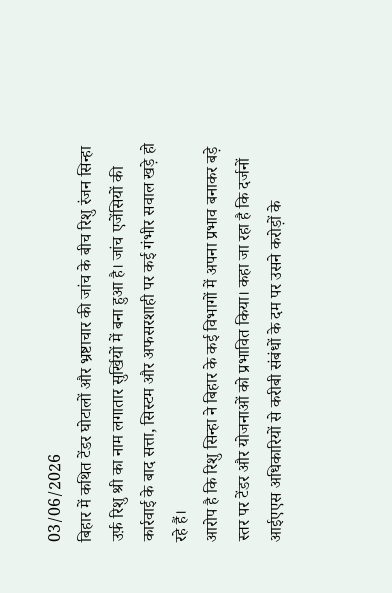03/06/2026
बिहार में कथित टेंडर घोटालों और भ्रष्टाचार की जांच के बीच रिशु रंजन सिन्हा उर्फ़ रिशु श्री का नाम लगातार सुर्खियों में बना हुआ है। जांच एजेंसियों की कार्रवाई के बाद सत्ता, सिस्टम और अफसरशाही पर कई गंभीर सवाल खड़े हो रहे हैं।
आरोप है कि रिशु सिन्हा ने बिहार के कई विभागों में अपना प्रभाव बनाकर बड़े स्तर पर टेंडर और योजनाओं को प्रभावित किया। कहा जा रहा है कि दर्जनों आईएएस अधिकारियों से करीबी संबंधों के दम पर उसने करोड़ों के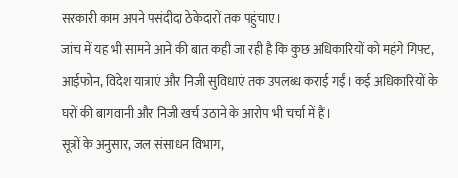सरकारी काम अपने पसंदीदा ठेकेदारों तक पहुंचाए।
जांच में यह भी सामने आने की बात कही जा रही है कि कुछ अधिकारियों को महंगे गिफ्ट, आईफोन, विदेश यात्राएं और निजी सुविधाएं तक उपलब्ध कराई गईं। कई अधिकारियों के घरों की बागवानी और निजी खर्च उठाने के आरोप भी चर्चा में हैं।
सूत्रों के अनुसार, जल संसाधन विभाग,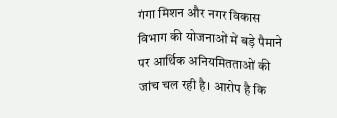गंगा मिशन और नगर विकास विभाग की योजनाओं में बड़े पैमाने पर आर्थिक अनियमितताओं की जांच चल रही है। आरोप है कि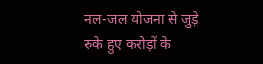नल-जल योजना से जुड़े रुके हुए करोड़ों के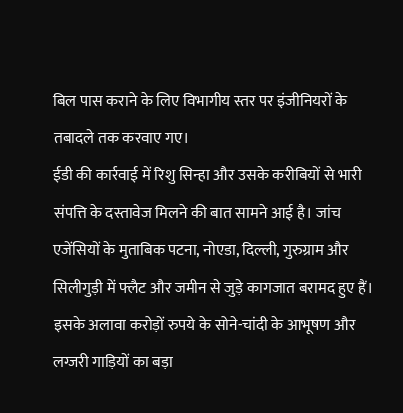बिल पास कराने के लिए विभागीय स्तर पर इंजीनियरों के तबादले तक करवाए गए।
ईडी की कार्रवाई में रिशु सिन्हा और उसके करीबियों से भारी संपत्ति के दस्तावेज मिलने की बात सामने आई है। जांच एजेंसियों के मुताबिक पटना, नोएडा, दिल्ली, गुरुग्राम और सिलीगुड़ी में फ्लैट और जमीन से जुड़े कागजात बरामद हुए हैं। इसके अलावा करोड़ों रुपये के सोने-चांदी के आभूषण और लग्जरी गाड़ियों का बड़ा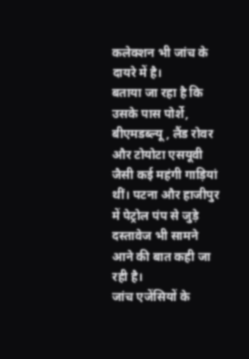कलेक्शन भी जांच के दायरे में है।
बताया जा रहा है कि उसके पास पोर्शे, बीएमडब्ल्यू, लैंड रोवर और टोयोटा एसयूवी जैसी कई महंगी गाड़ियां थीं। पटना और हाजीपुर में पेट्रोल पंप से जुड़े दस्तावेज भी सामने आने की बात कही जा रही है।
जांच एजेंसियों के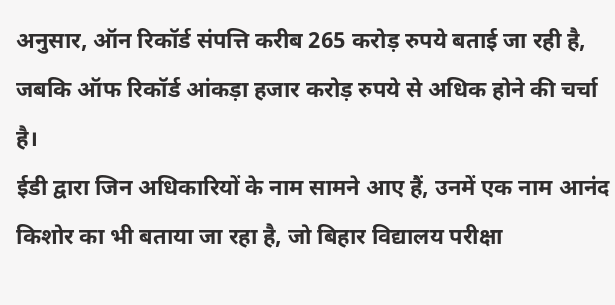अनुसार, ऑन रिकॉर्ड संपत्ति करीब 265 करोड़ रुपये बताई जा रही है, जबकि ऑफ रिकॉर्ड आंकड़ा हजार करोड़ रुपये से अधिक होने की चर्चा है।
ईडी द्वारा जिन अधिकारियों के नाम सामने आए हैं, उनमें एक नाम आनंद किशोर का भी बताया जा रहा है, जो बिहार विद्यालय परीक्षा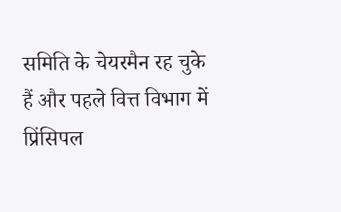समिति के चेयरमैन रह चुके हैं और पहले वित्त विभाग में प्रिंसिपल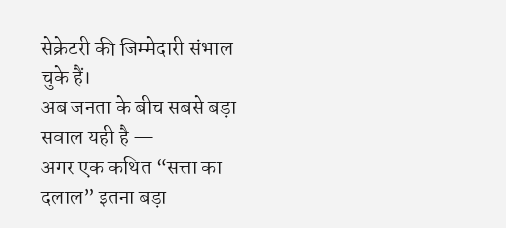सेक्रेटरी की जिम्मेदारी संभाल चुके हैं।
अब जनता के बीच सबसे बड़ा सवाल यही है —
अगर एक कथित “सत्ता का दलाल” इतना बड़ा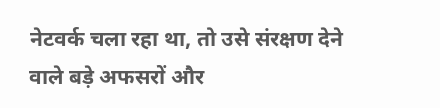नेटवर्क चला रहा था, तो उसे संरक्षण देने वाले बड़े अफसरों और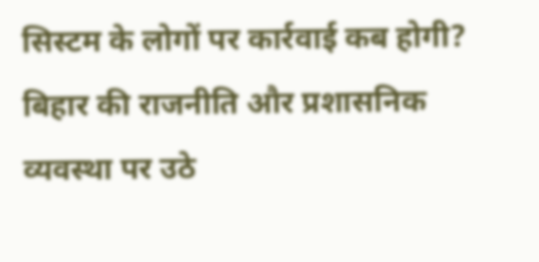सिस्टम के लोगों पर कार्रवाई कब होगी?
बिहार की राजनीति और प्रशासनिक व्यवस्था पर उठे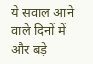ये सवाल आने वाले दिनों में और बड़े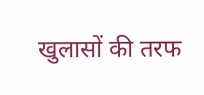खुलासों की तरफ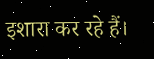इशारा कर रहे हैं।